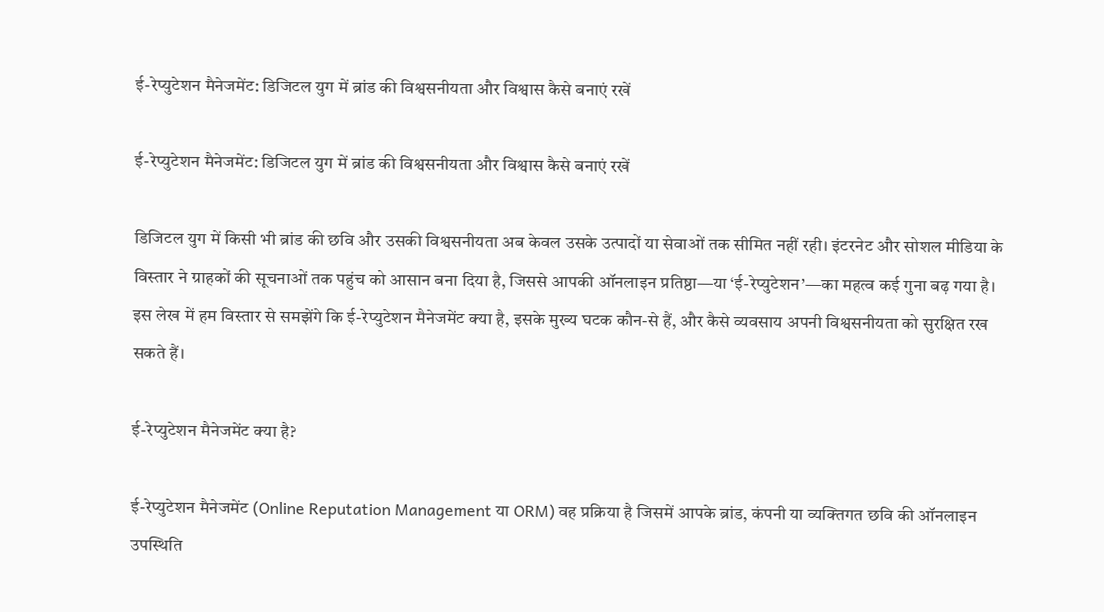ई-रेप्युटेशन मैनेजमेंट: डिजिटल युग में ब्रांड की विश्वसनीयता और विश्वास कैसे बनाएं रखें

ई-रेप्युटेशन मैनेजमेंट: डिजिटल युग में ब्रांड की विश्वसनीयता और विश्वास कैसे बनाएं रखें

डिजिटल युग में किसी भी ब्रांड की छवि और उसकी विश्वसनीयता अब केवल उसके उत्पादों या सेवाओं तक सीमित नहीं रही। इंटरनेट और सोशल मीडिया के विस्‍तार ने ग्राहकों की सूचनाओं तक पहुंच को आसान बना दिया है, जिससे आपकी ऑनलाइन प्रतिष्ठा—या ‘ई-रेप्युटेशन’—का महत्व कई गुना बढ़ गया है। इस लेख में हम विस्तार से समझेंगे कि ई-रेप्युटेशन मैनेजमेंट क्या है, इसके मुख्य घटक कौन-से हैं, और कैसे व्यवसाय अपनी विश्वसनीयता को सुरक्षित रख सकते हैं।

ई-रेप्युटेशन मैनेजमेंट क्या है?

ई-रेप्युटेशन मैनेजमेंट (Online Reputation Management या ORM) वह प्रक्रिया है जिसमें आपके ब्रांड, कंपनी या व्यक्तिगत छवि की ऑनलाइन उपस्थिति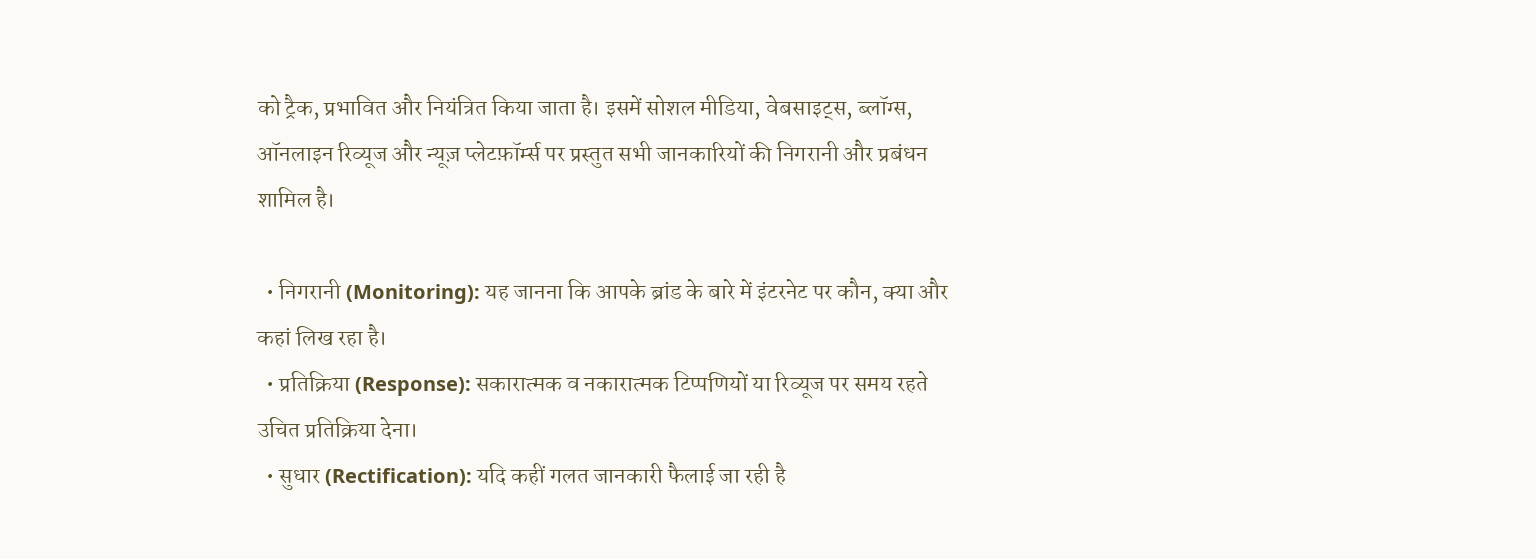को ट्रैक, प्रभावित और नियंत्रित किया जाता है। इसमें सोशल मीडिया, वेबसाइट्स, ब्लॉग्स, ऑनलाइन रिव्यूज और न्यूज़ प्लेटफ़ॉर्म्स पर प्रस्तुत सभी जानकारियों की निगरानी और प्रबंधन शामिल है।

  • निगरानी (Monitoring): यह जानना कि आपके ब्रांड के बारे में इंटरनेट पर कौन, क्या और कहां लिख रहा है।
  • प्रतिक्रिया (Response): सकारात्मक व नकारात्मक टिप्पणियों या रिव्यूज पर समय रहते उचित प्रतिक्रिया देना।
  • सुधार (Rectification): यदि कहीं गलत जानकारी फैलाई जा रही है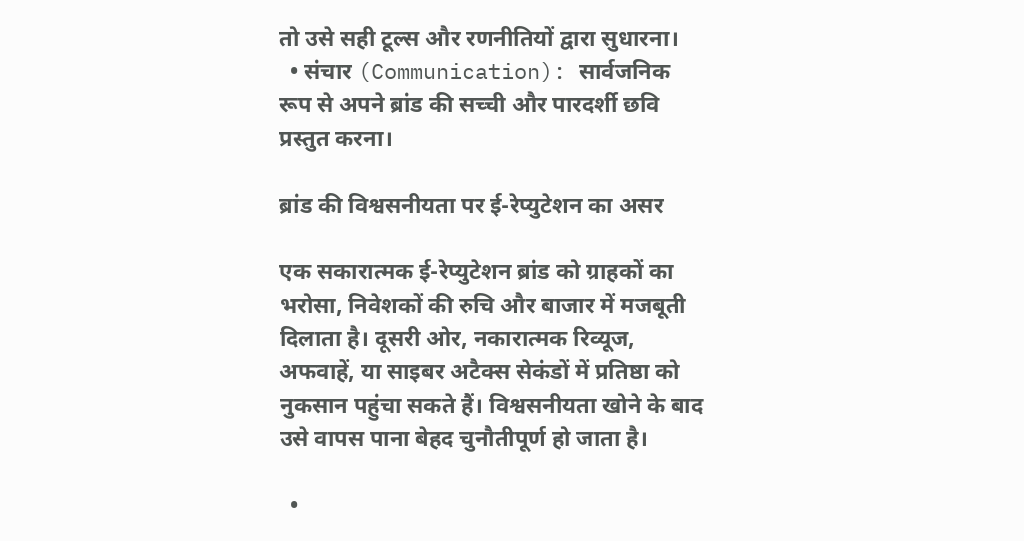तो उसे सही टूल्स और रणनीतियों द्वारा सुधारना।
  • संचार (Communication): सार्वजनिक रूप से अपने ब्रांड की सच्ची और पारदर्शी छवि प्रस्तुत करना।

ब्रांड की विश्वसनीयता पर ई-रेप्युटेशन का असर

एक सकारात्मक ई-रेप्युटेशन ब्रांड को ग्राहकों का भरोसा, निवेशकों की रुचि और बाजार में मजबूती दिलाता है। दूसरी ओर, नकारात्मक रिव्यूज, अफवाहें, या साइबर अटैक्स सेकंडों में प्रतिष्ठा को नुकसान पहुंचा सकते हैं। विश्वसनीयता खोने के बाद उसे वापस पाना बेहद चुनौतीपूर्ण हो जाता है।

  •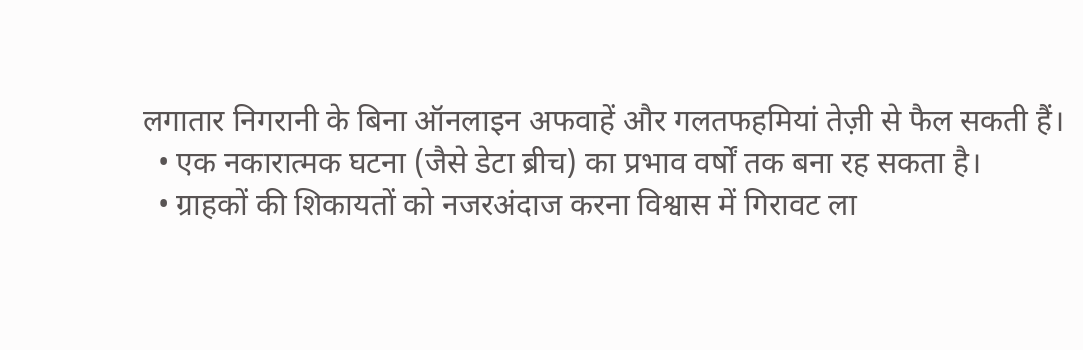लगातार निगरानी के बिना ऑनलाइन अफवाहें और गलतफहमियां तेज़ी से फैल सकती हैं।
  • एक नकारात्मक घटना (जैसे डेटा ब्रीच) का प्रभाव वर्षों तक बना रह सकता है।
  • ग्राहकों की शिकायतों को नजरअंदाज करना विश्वास में गिरावट ला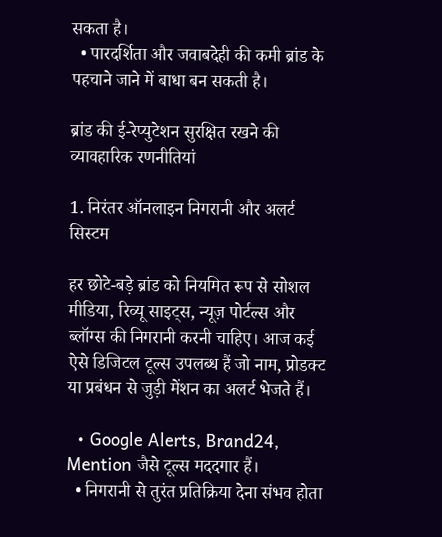सकता है।
  • पारदर्शिता और जवाबदेही की कमी ब्रांड के पहचाने जाने में बाधा बन सकती है।

ब्रांड की ई-रेप्युटेशन सुरक्षित रखने की व्यावहारिक रणनीतियां

1. निरंतर ऑनलाइन निगरानी और अलर्ट सिस्टम

हर छोटे-बड़े ब्रांड को नियमित रूप से सोशल मीडिया, रिव्यू साइट्स, न्यूज़ पोर्टल्स और ब्लॉग्स की निगरानी करनी चाहिए। आज कई ऐसे डिजिटल टूल्स उपलब्ध हैं जो नाम, प्रोडक्ट या प्रबंधन से जुड़ी मेंशन का अलर्ट भेजते हैं।

  • Google Alerts, Brand24, Mention जैसे टूल्स मददगार हैं।
  • निगरानी से तुरंत प्रतिक्रिया देना संभव होता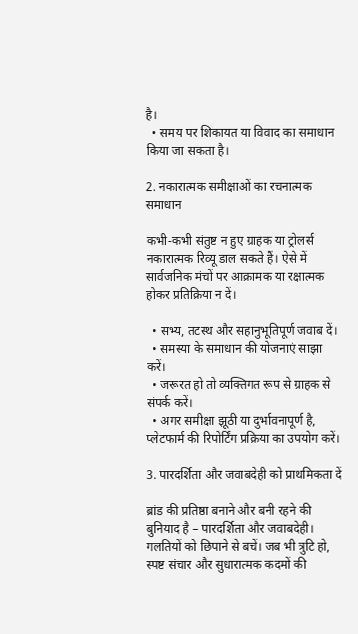है।
  • समय पर शिकायत या विवाद का समाधान किया जा सकता है।

2. नकारात्मक समीक्षाओं का रचनात्मक समाधान

कभी-कभी संतुष्ट न हुए ग्राहक या ट्रोलर्स नकारात्मक रिव्यू डाल सकते हैं। ऐसे में सार्वजनिक मंचों पर आक्रामक या रक्षात्मक होकर प्रतिक्रिया न दें।

  • सभ्य, तटस्थ और सहानुभूतिपूर्ण जवाब दें।
  • समस्या के समाधान की योजनाएं साझा करें।
  • जरूरत हो तो व्यक्तिगत रूप से ग्राहक से संपर्क करें।
  • अगर समीक्षा झूठी या दुर्भावनापूर्ण है, प्लेटफार्म की रिपोर्टिंग प्रक्रिया का उपयोग करें।

3. पारदर्शिता और जवाबदेही को प्राथमिकता दें

ब्रांड की प्रतिष्ठा बनाने और बनी रहने की बुनियाद है – पारदर्शिता और जवाबदेही। गलतियों को छिपाने से बचें। जब भी त्रुटि हो, स्पष्ट संचार और सुधारात्मक कदमों की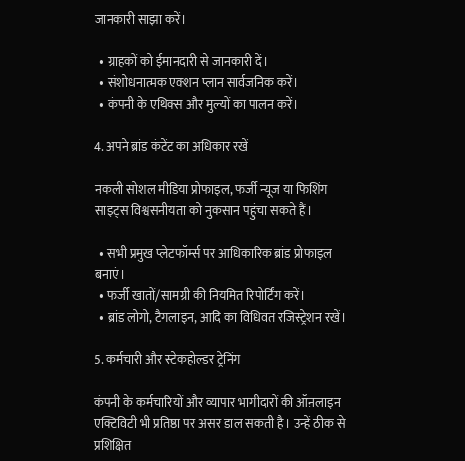जानकारी साझा करें।

  • ग्राहकों को ईमानदारी से जानकारी दें।
  • संशोधनात्मक एक्शन प्लान सार्वजनिक करें।
  • कंपनी के एथिक्स और मुल्यों का पालन करें।

4. अपने ब्रांड कंटेंट का अधिकार रखें

नकली सोशल मीडिया प्रोफाइल, फर्जी न्यूज या फिशिंग साइट्स विश्वसनीयता को नुकसान पहुंचा सकते हैं।

  • सभी प्रमुख प्लेटफॉर्म्स पर आधिकारिक ब्रांड प्रोफाइल बनाएं।
  • फर्जी खातों/सामग्री की नियमित रिपोर्टिंग करें।
  • ब्रांड लोगो, टैगलाइन, आदि का विधिवत रजिस्ट्रेशन रखें।

5. कर्मचारी और स्टेकहोल्डर ट्रेनिंग

कंपनी के कर्मचारियों और व्यापार भागीदारों की ऑऩलाइन एक्टिविटी भी प्रतिष्ठा पर असर डाल सकती है। उन्हें ठीक से प्रशिक्षित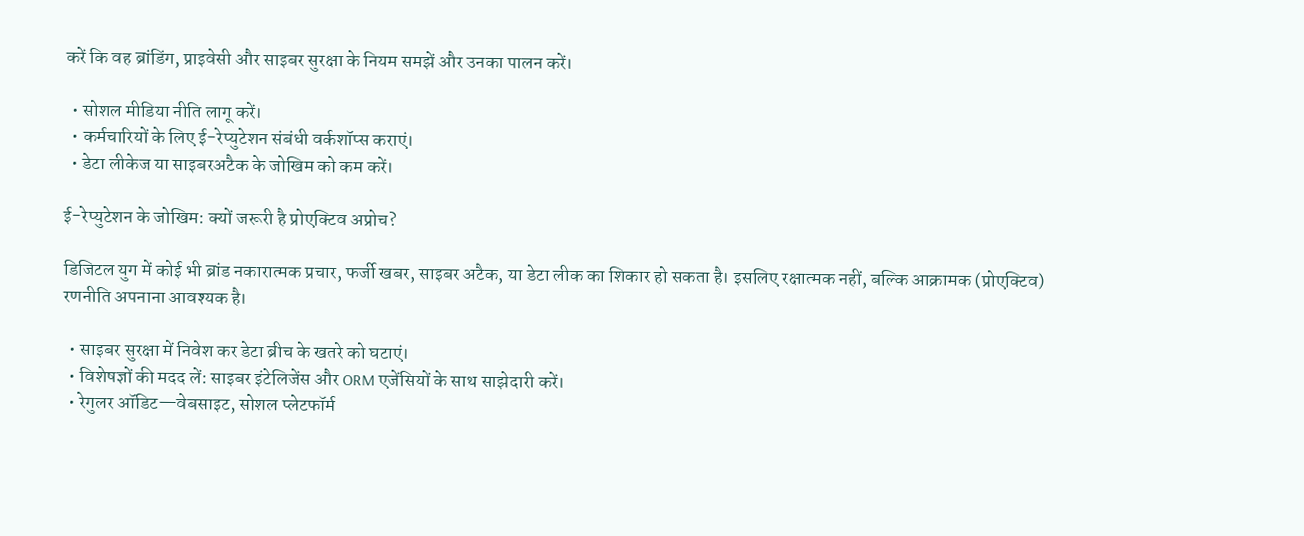करें कि वह ब्रांडिंग, प्राइवेसी और साइबर सुरक्षा के नियम समझें और उनका पालन करें।

  • सोशल मीडिया नीति लागू करें।
  • कर्मचारियों के लिए ई-रेप्युटेशन संबंधी वर्कशॉप्स कराएं।
  • डेटा लीकेज या साइबरअटैक के जोखिम को कम करें।

ई-रेप्युटेशन के जोखिम: क्यों जरूरी है प्रोएक्टिव अप्रोच?

डिजिटल युग में कोई भी ब्रांड नकारात्मक प्रचार, फर्जी खबर, साइबर अटैक, या डेटा लीक का शिकार हो सकता है। इसलिए रक्षात्मक नहीं, बल्कि आक्रामक (प्रोएक्टिव) रणनीति अपनाना आवश्यक है।

  • साइबर सुरक्षा में निवेश कर डेटा ब्रीच के खतरे को घटाएं।
  • विशेषज्ञों की मदद लें: साइबर इंटेलिजेंस और ORM एजेंसियों के साथ साझेदारी करें।
  • रेगुलर ऑडिट—वेबसाइट, सोशल प्लेटफॉर्म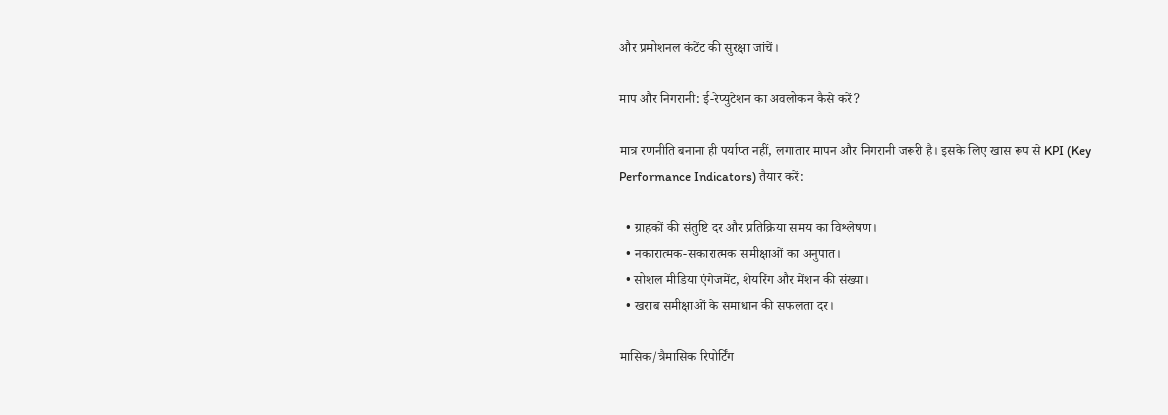और प्रमोशनल कंटेंट की सुरक्षा जांचें।

माप और निगरानी: ई-रेप्युटेशन का अवलोकन कैसे करें?

मात्र रणनीति बनाना ही पर्याप्त नहीं, लगातार मापन और निगरानी जरूरी है। इसके लिए खास रूप से KPI (Key Performance Indicators) तैयार करें:

  • ग्राहकों की संतुष्टि दर और प्रतिक्रिया समय का विश्लेषण।
  • नकारात्मक-सकारात्मक समीक्षाओं का अनुपात।
  • सोशल मीडिया एंगेजमेंट, शेयरिंग और मेंशन की संख्या।
  • खराब समीक्षाओं के समाधान की सफलता दर।

मासिक/त्रैमासिक रिपोर्टिंग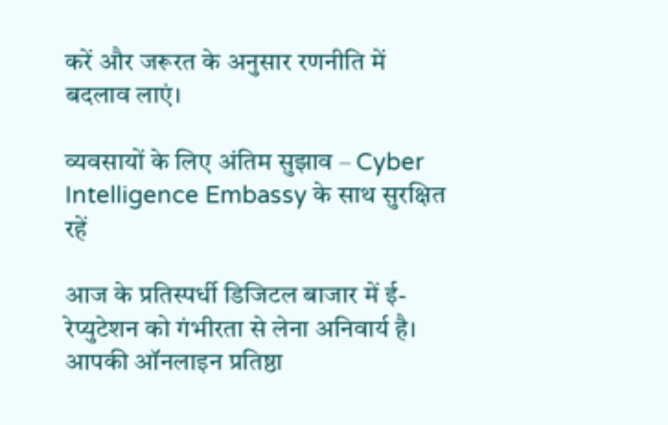करें और जरूरत के अनुसार रणनीति में बदलाव लाएं।

व्यवसायों के लिए अंतिम सुझाव – Cyber Intelligence Embassy के साथ सुरक्षित रहें

आज के प्रतिस्पर्धी डिजिटल बाजार में ई-रेप्युटेशन को गंभीरता से लेना अनिवार्य है। आपकी ऑनलाइन प्रतिष्ठा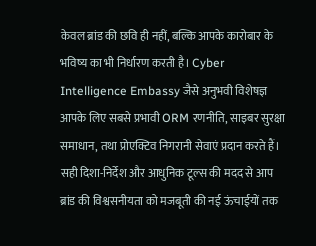केवल ब्रांड की छवि ही नहीं, बल्कि आपके कारोबार के भविष्य का भी निर्धारण करती है। Cyber Intelligence Embassy जैसे अनुभवी विशेषज्ञ आपके लिए सबसे प्रभावी ORM रणनीति, साइबर सुरक्षा समाधान, तथा प्रोएक्टिव निगरानी सेवाएं प्रदान करते हैं। सही दिशा-निर्देश और आधुनिक टूल्स की मदद से आप ब्रांड की विश्वसनीयता को मजबूती की नई ऊंचाईयों तक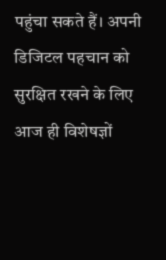पहुंचा सकते हैं। अपनी डिजिटल पहचान को सुरक्षित रखने के लिए आज ही विशेषज्ञों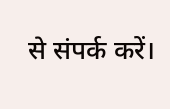से संपर्क करें।